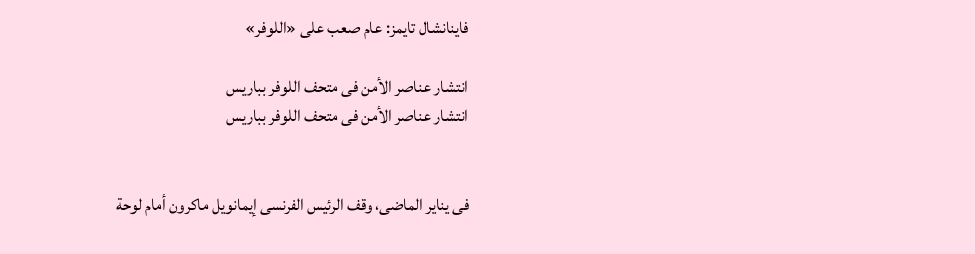فاينانشال تايمز: عام صعب على «اللوفر»

انتشار عناصر الأمن فى متحف اللوفر بباريس
انتشار عناصر الأمن فى متحف اللوفر بباريس


فى يناير الماضى، وقف الرئيس الفرنسى إيمانويل ماكرون أمام لوحة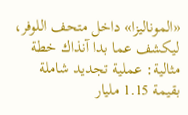«الموناليزا» داخل متحف اللوفر، ليكشف عما بدا آنذاك خطة مثالية: عملية تجديد شاملة بقيمة 1.15 مليار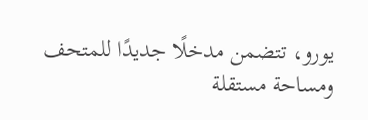يورو، تتضمن مدخلًا جديدًا للمتحف ومساحة مستقلة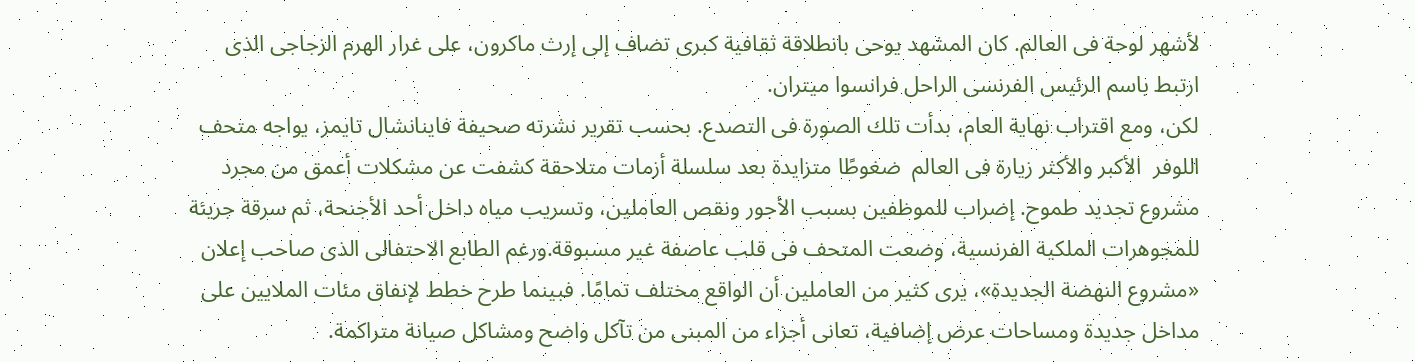لأشهر لوحة فى العالم. كان المشهد يوحى بانطلاقة ثقافية كبرى تضاف إلى إرث ماكرون، على غرار الهرم الزجاجى الذى ارتبط باسم الرئيس الفرنسى الراحل فرانسوا ميتران.
لكن، ومع اقتراب نهاية العام، بدأت تلك الصورة فى التصدع. بحسب تقرير نشرته صحيفة فاينانشال تايمز، يواجه متحف اللوفر  الأكبر والأكثر زيارة فى العالم  ضغوطًا متزايدة بعد سلسلة أزمات متلاحقة كشفت عن مشكلات أعمق من مجرد مشروع تجديد طموح. إضراب للموظفين بسبب الأجور ونقص العاملين، وتسريب مياه داخل أحد الأجنحة، ثم سرقة جريئة للمجوهرات الملكية الفرنسية، وضعت المتحف فى قلب عاصفة غير مسبوقة.ورغم الطابع الاحتفالى الذى صاحب إعلان «مشروع النهضة الجديدة»، يرى كثير من العاملين أن الواقع مختلف تمامًا. فبينما طرح خطط لإنفاق مئات الملايين على مداخل جديدة ومساحات عرض إضافية، تعانى أجزاء من المبنى من تآكل واضح ومشاكل صيانة متراكمة.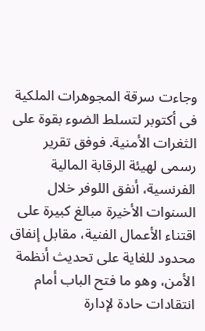وجاءت سرقة المجوهرات الملكية فى أكتوبر لتسلط الضوء بقوة على الثغرات الأمنية. فوفق تقرير رسمى لهيئة الرقابة المالية الفرنسية، أنفق اللوفر خلال السنوات الأخيرة مبالغ كبيرة على اقتناء الأعمال الفنية، مقابل إنفاق محدود للغاية على تحديث أنظمة الأمن، وهو ما فتح الباب أمام انتقادات حادة لإدارة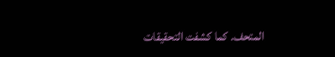المتحف. كما كشفت التحقيقات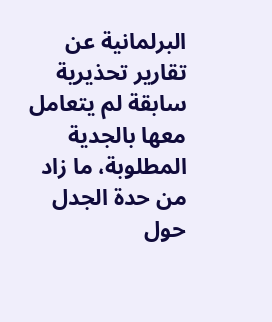البرلمانية عن تقارير تحذيرية سابقة لم يتعامل معها بالجدية المطلوبة، ما زاد من حدة الجدل حول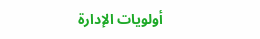أولويات الإدارة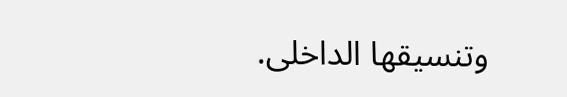وتنسيقها الداخلى.